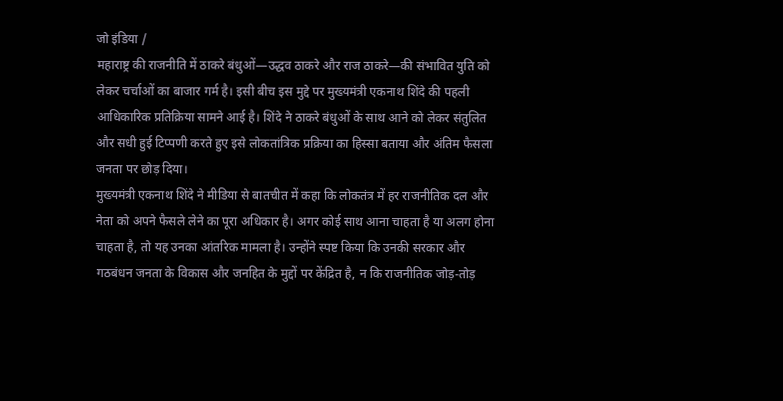जो इंडिया /
महाराष्ट्र की राजनीति में ठाकरे बंधुओं—उद्धव ठाकरे और राज ठाकरे—की संभावित युति को लेकर चर्चाओं का बाजार गर्म है। इसी बीच इस मुद्दे पर मुख्यमंत्री एकनाथ शिंदे की पहली आधिकारिक प्रतिक्रिया सामने आई है। शिंदे ने ठाकरे बंधुओं के साथ आने को लेकर संतुलित और सधी हुई टिप्पणी करते हुए इसे लोकतांत्रिक प्रक्रिया का हिस्सा बताया और अंतिम फैसला जनता पर छोड़ दिया।
मुख्यमंत्री एकनाथ शिंदे ने मीडिया से बातचीत में कहा कि लोकतंत्र में हर राजनीतिक दल और नेता को अपने फैसले लेने का पूरा अधिकार है। अगर कोई साथ आना चाहता है या अलग होना चाहता है, तो यह उनका आंतरिक मामला है। उन्होंने स्पष्ट किया कि उनकी सरकार और गठबंधन जनता के विकास और जनहित के मुद्दों पर केंद्रित है, न कि राजनीतिक जोड़-तोड़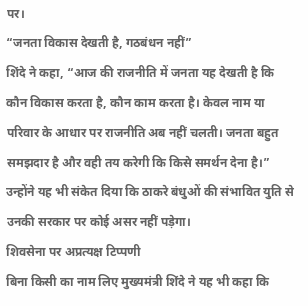पर।
“जनता विकास देखती है, गठबंधन नहीं”
शिंदे ने कहा, “आज की राजनीति में जनता यह देखती है कि कौन विकास करता है, कौन काम करता है। केवल नाम या परिवार के आधार पर राजनीति अब नहीं चलती। जनता बहुत समझदार है और वही तय करेगी कि किसे समर्थन देना है।”
उन्होंने यह भी संकेत दिया कि ठाकरे बंधुओं की संभावित युति से उनकी सरकार पर कोई असर नहीं पड़ेगा।
शिवसेना पर अप्रत्यक्ष टिप्पणी
बिना किसी का नाम लिए मुख्यमंत्री शिंदे ने यह भी कहा कि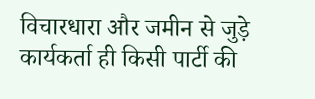विचारधारा और जमीन से जुड़े कार्यकर्ता ही किसी पार्टी की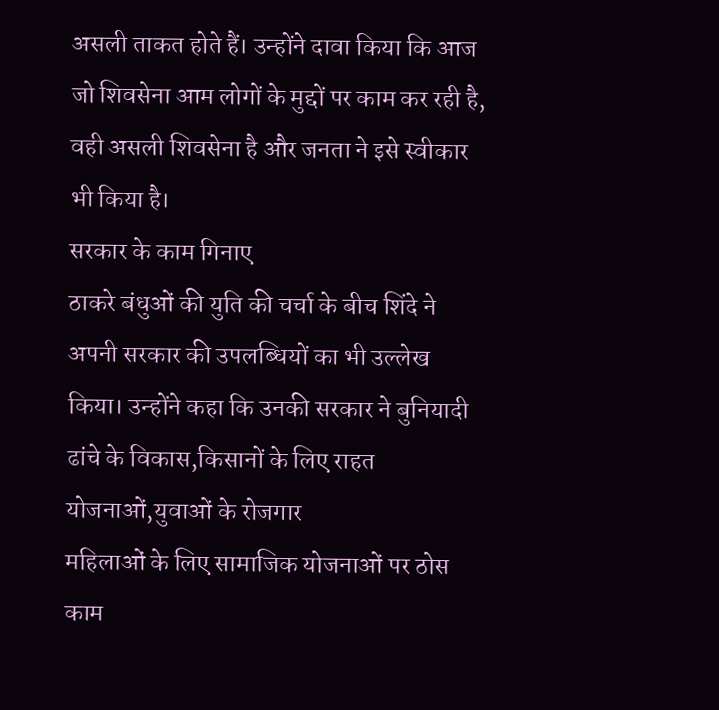असली ताकत होते हैं। उन्होंने दावा किया कि आज जो शिवसेना आम लोगों के मुद्दों पर काम कर रही है, वही असली शिवसेना है और जनता ने इसे स्वीकार भी किया है।
सरकार के काम गिनाए
ठाकरे बंधुओं की युति की चर्चा के बीच शिंदे ने अपनी सरकार की उपलब्धियों का भी उल्लेख किया। उन्होंने कहा कि उनकी सरकार ने बुनियादी ढांचे के विकास,किसानों के लिए राहत योजनाओं,युवाओं के रोजगार
महिलाओं के लिए सामाजिक योजनाओं पर ठोस काम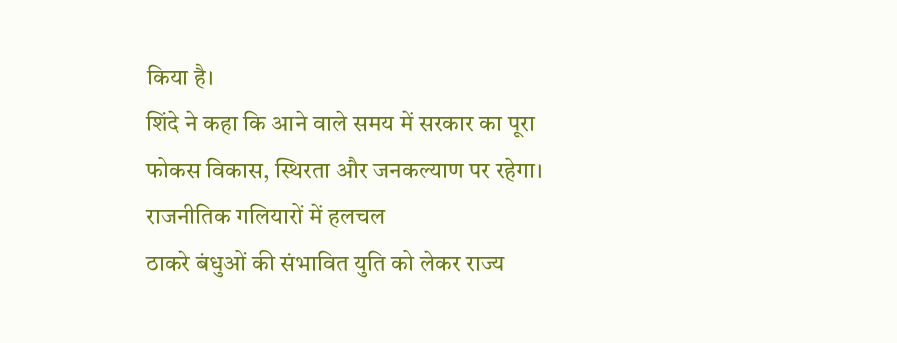किया है।
शिंदे ने कहा कि आने वाले समय में सरकार का पूरा फोकस विकास, स्थिरता और जनकल्याण पर रहेगा।
राजनीतिक गलियारों में हलचल
ठाकरे बंधुओं की संभावित युति को लेकर राज्य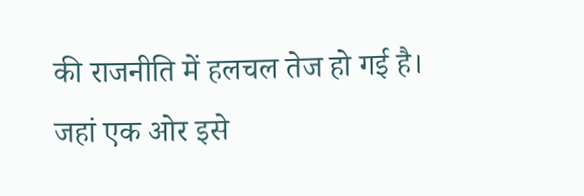की राजनीति में हलचल तेज हो गई है। जहां एक ओर इसे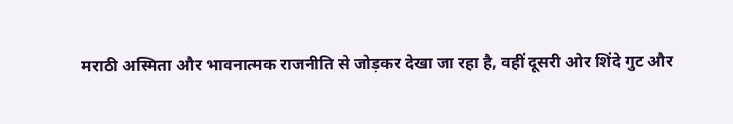मराठी अस्मिता और भावनात्मक राजनीति से जोड़कर देखा जा रहा है, वहीं दूसरी ओर शिंदे गुट और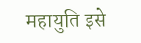महायुति इसे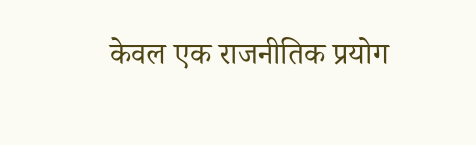केवल एक राजनीतिक प्रयोग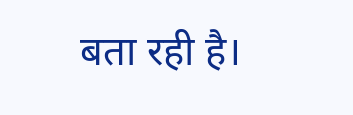बता रही है।